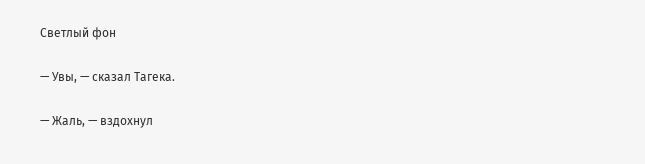Светлый фон

— Увы, — сказал Тагека.

— Жаль, — вздохнул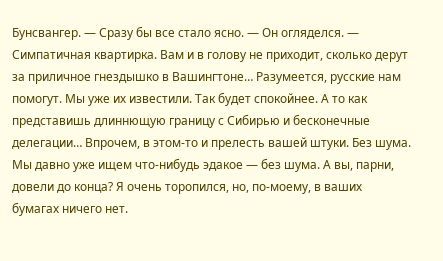Бунсвангер. — Сразу бы все стало ясно. — Он огляделся. — Симпатичная квартирка. Вам и в голову не приходит, сколько дерут за приличное гнездышко в Вашингтоне… Разумеется, русские нам помогут. Мы уже их известили. Так будет спокойнее. А то как представишь длиннющую границу с Сибирью и бесконечные делегации… Впрочем, в этом-то и прелесть вашей штуки. Без шума. Мы давно уже ищем что-нибудь эдакое — без шума. А вы, парни, довели до конца? Я очень торопился, но, по-моему, в ваших бумагах ничего нет.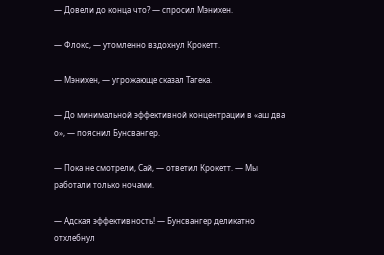— Довели до конца что? — спросил Мэнихен.

— Флокс, — утомленно вздохнул Крокетт.

— Мэнихен, — угрожающе сказал Тагека.

— До минимальной эффективной концентрации в «аш два о», — пояснил Бунсвангер.

— Пока не смотрели, Сай, — ответил Крокетт. — Мы работали только ночами.

— Адская эффективность! — Бунсвангер деликатно отхлебнул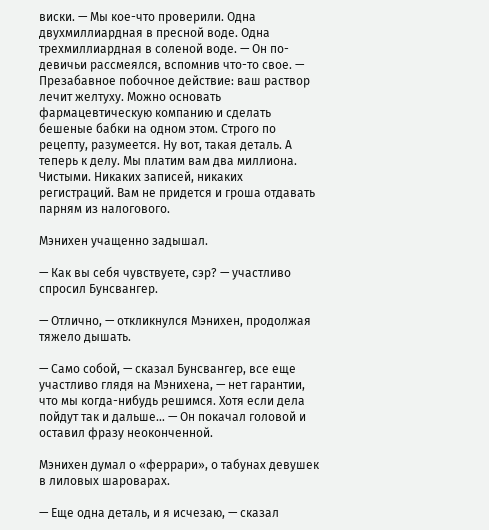виски. — Мы кое-что проверили. Одна двухмиллиардная в пресной воде. Одна трехмиллиардная в соленой воде. — Он по-девичьи рассмеялся, вспомнив что-то свое. — Презабавное побочное действие: ваш раствор лечит желтуху. Можно основать фармацевтическую компанию и сделать бешеные бабки на одном этом. Строго по рецепту, разумеется. Ну вот, такая деталь. А теперь к делу. Мы платим вам два миллиона. Чистыми. Никаких записей, никаких регистраций. Вам не придется и гроша отдавать парням из налогового.

Мэнихен учащенно задышал.

— Как вы себя чувствуете, сэр? — участливо спросил Бунсвангер.

— Отлично, — откликнулся Мэнихен, продолжая тяжело дышать.

— Само собой, — сказал Бунсвангер, все еще участливо глядя на Мэнихена, — нет гарантии, что мы когда-нибудь решимся. Хотя если дела пойдут так и дальше… — Он покачал головой и оставил фразу неоконченной.

Мэнихен думал о «феррари», о табунах девушек в лиловых шароварах.

— Еще одна деталь, и я исчезаю, — сказал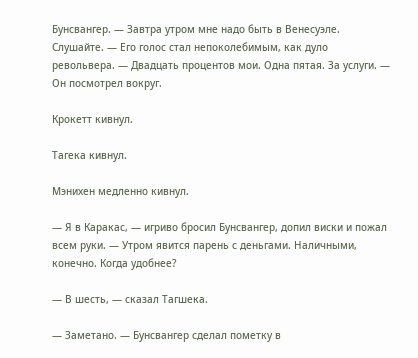Бунсвангер. — Завтра утром мне надо быть в Венесуэле. Слушайте. — Его голос стал непоколебимым, как дуло револьвера. — Двадцать процентов мои. Одна пятая. За услуги. — Он посмотрел вокруг.

Крокетт кивнул.

Тагека кивнул.

Мэнихен медленно кивнул.

— Я в Каракас, — игриво бросил Бунсвангер, допил виски и пожал всем руки. — Утром явится парень с деньгами. Наличными, конечно. Когда удобнее?

— В шесть, — сказал Тагшека.

— Заметано. — Бунсвангер сделал пометку в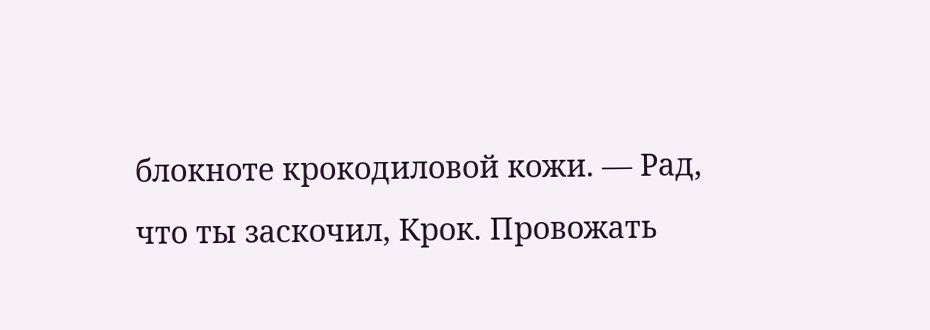блокноте крокодиловой кожи. — Рад, что ты заскочил, Крок. Провожать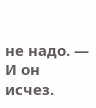не надо. — И он исчез.